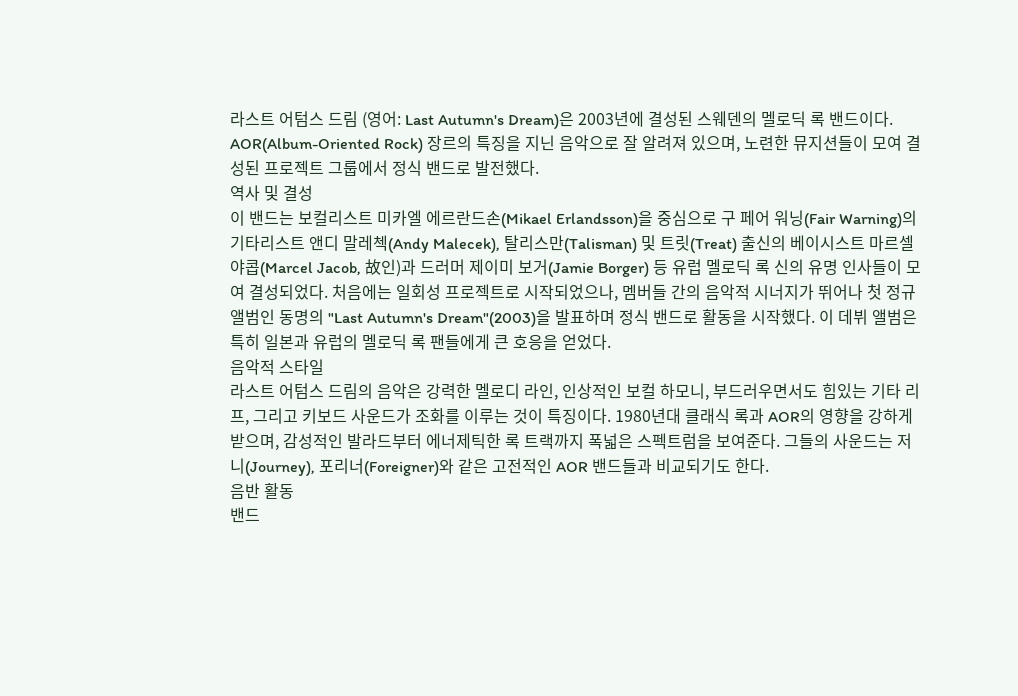라스트 어텀스 드림 (영어: Last Autumn's Dream)은 2003년에 결성된 스웨덴의 멜로딕 록 밴드이다. AOR(Album-Oriented Rock) 장르의 특징을 지닌 음악으로 잘 알려져 있으며, 노련한 뮤지션들이 모여 결성된 프로젝트 그룹에서 정식 밴드로 발전했다.
역사 및 결성
이 밴드는 보컬리스트 미카엘 에르란드손(Mikael Erlandsson)을 중심으로 구 페어 워닝(Fair Warning)의 기타리스트 앤디 말레첵(Andy Malecek), 탈리스만(Talisman) 및 트릿(Treat) 출신의 베이시스트 마르셀 야콥(Marcel Jacob, 故인)과 드러머 제이미 보거(Jamie Borger) 등 유럽 멜로딕 록 신의 유명 인사들이 모여 결성되었다. 처음에는 일회성 프로젝트로 시작되었으나, 멤버들 간의 음악적 시너지가 뛰어나 첫 정규 앨범인 동명의 "Last Autumn's Dream"(2003)을 발표하며 정식 밴드로 활동을 시작했다. 이 데뷔 앨범은 특히 일본과 유럽의 멜로딕 록 팬들에게 큰 호응을 얻었다.
음악적 스타일
라스트 어텀스 드림의 음악은 강력한 멜로디 라인, 인상적인 보컬 하모니, 부드러우면서도 힘있는 기타 리프, 그리고 키보드 사운드가 조화를 이루는 것이 특징이다. 1980년대 클래식 록과 AOR의 영향을 강하게 받으며, 감성적인 발라드부터 에너제틱한 록 트랙까지 폭넓은 스펙트럼을 보여준다. 그들의 사운드는 저니(Journey), 포리너(Foreigner)와 같은 고전적인 AOR 밴드들과 비교되기도 한다.
음반 활동
밴드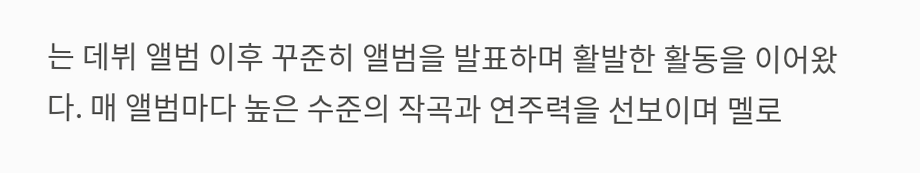는 데뷔 앨범 이후 꾸준히 앨범을 발표하며 활발한 활동을 이어왔다. 매 앨범마다 높은 수준의 작곡과 연주력을 선보이며 멜로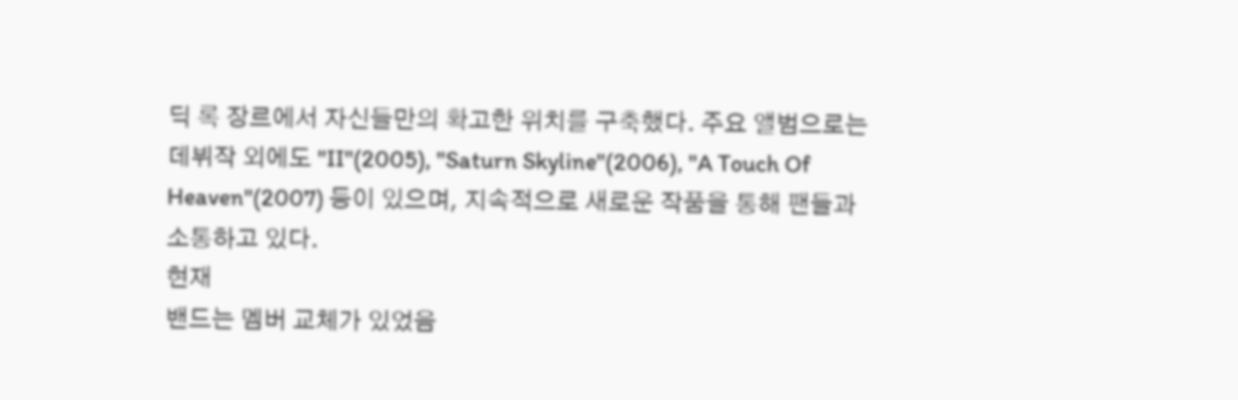딕 록 장르에서 자신들만의 확고한 위치를 구축했다. 주요 앨범으로는 데뷔작 외에도 "II"(2005), "Saturn Skyline"(2006), "A Touch Of Heaven"(2007) 등이 있으며, 지속적으로 새로운 작품을 통해 팬들과 소통하고 있다.
현재
밴드는 멤버 교체가 있었음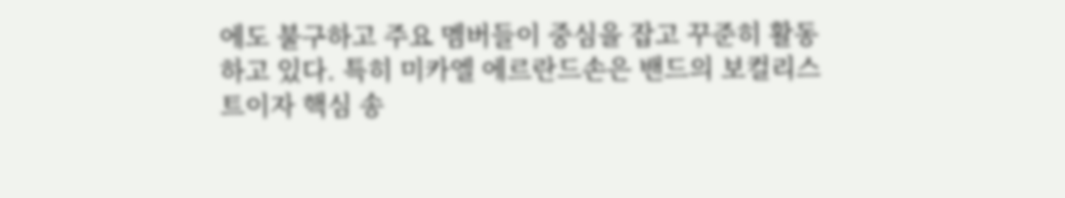에도 불구하고 주요 멤버들이 중심을 잡고 꾸준히 활동하고 있다. 특히 미카엘 에르란드손은 밴드의 보컬리스트이자 핵심 송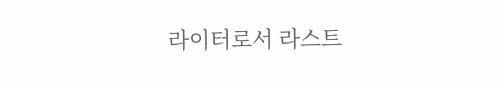라이터로서 라스트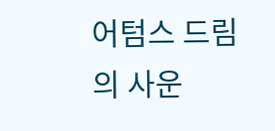어텀스 드림의 사운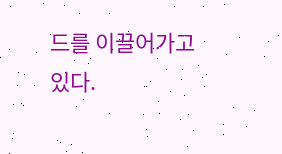드를 이끌어가고 있다.